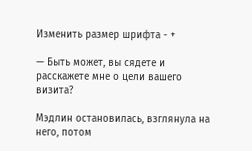Изменить размер шрифта - +

— Быть может, вы сядете и расскажете мне о цели вашего визита?

Мэдлин остановилась, взглянула на него, потом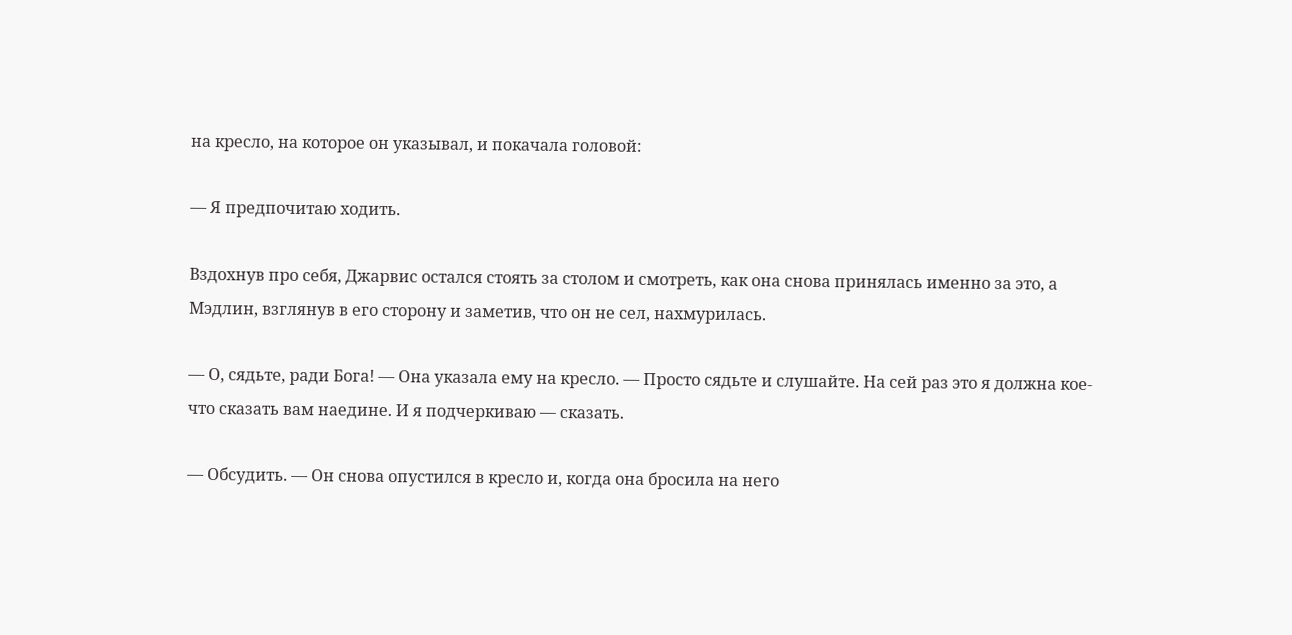на кресло, на которое он указывал, и покачала головой:

— Я предпочитаю ходить.

Вздохнув про себя, Джарвис остался стоять за столом и смотреть, как она снова принялась именно за это, а Мэдлин, взглянув в его сторону и заметив, что он не сел, нахмурилась.

— О, сядьте, ради Бога! — Она указала ему на кресло. — Просто сядьте и слушайте. На сей раз это я должна кое-что сказать вам наедине. И я подчеркиваю — сказать.

— Обсудить. — Он снова опустился в кресло и, когда она бросила на него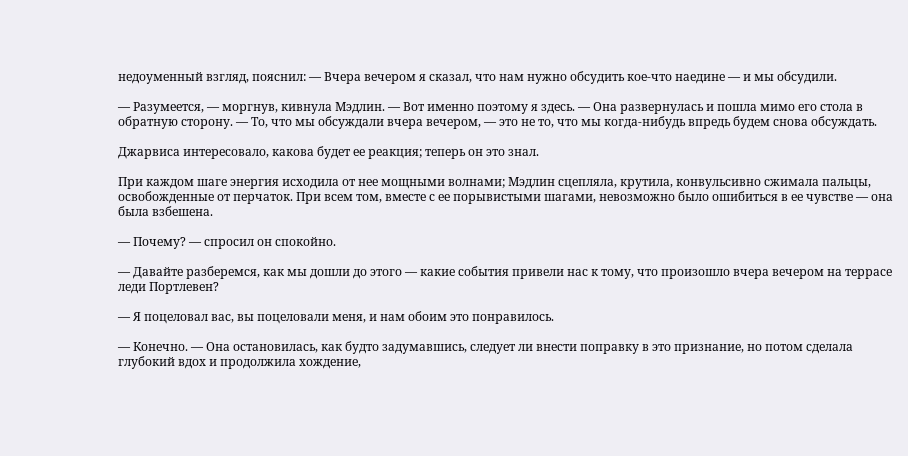недоуменный взгляд, пояснил: — Вчера вечером я сказал, что нам нужно обсудить кое-что наедине — и мы обсудили.

— Разумеется, — моргнув, кивнула Мэдлин. — Вот именно поэтому я здесь. — Она развернулась и пошла мимо его стола в обратную сторону. — То, что мы обсуждали вчера вечером, — это не то, что мы когда-нибудь впредь будем снова обсуждать.

Джарвиса интересовало, какова будет ее реакция; теперь он это знал.

При каждом шаге энергия исходила от нее мощными волнами; Мэдлин сцепляла, крутила, конвульсивно сжимала пальцы, освобожденные от перчаток. При всем том, вместе с ее порывистыми шагами, невозможно было ошибиться в ее чувстве — она была взбешена.

— Почему? — спросил он спокойно.

— Давайте разберемся, как мы дошли до этого — какие события привели нас к тому, что произошло вчера вечером на террасе леди Портлевен?

— Я поцеловал вас, вы поцеловали меня, и нам обоим это понравилось.

— Конечно. — Она остановилась, как будто задумавшись, следует ли внести поправку в это признание, но потом сделала глубокий вдох и продолжила хождение,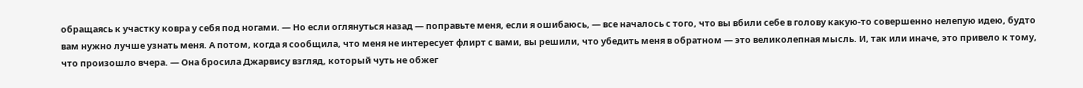обращаясь к участку ковра у себя под ногами. — Но если оглянуться назад — поправьте меня, если я ошибаюсь, — все началось с того, что вы вбили себе в голову какую-то совершенно нелепую идею, будто вам нужно лучше узнать меня. А потом, когда я сообщила, что меня не интересует флирт с вами, вы решили, что убедить меня в обратном — это великолепная мысль. И, так или иначе, это привело к тому, что произошло вчера. — Она бросила Джарвису взгляд, который чуть не обжег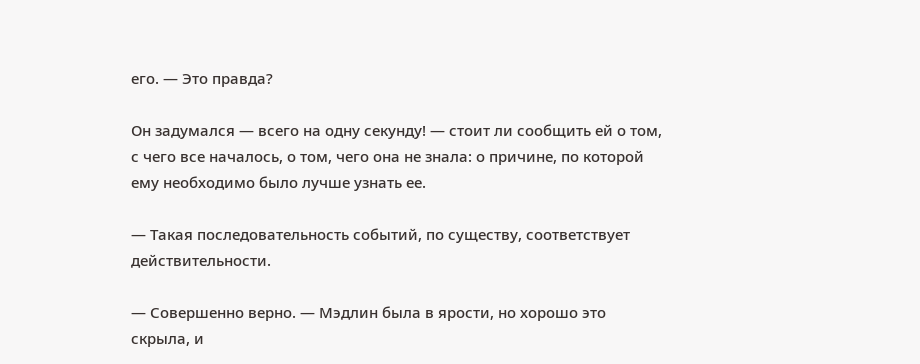его. — Это правда?

Он задумался — всего на одну секунду! — стоит ли сообщить ей о том, с чего все началось, о том, чего она не знала: о причине, по которой ему необходимо было лучше узнать ее.

— Такая последовательность событий, по существу, соответствует действительности.

— Совершенно верно. — Мэдлин была в ярости, но хорошо это скрыла, и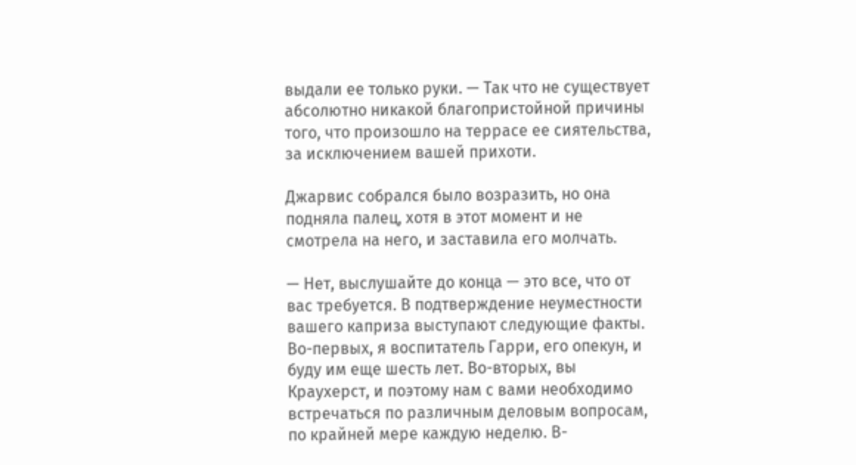выдали ее только руки. — Так что не существует абсолютно никакой благопристойной причины того, что произошло на террасе ее сиятельства, за исключением вашей прихоти.

Джарвис собрался было возразить, но она подняла палец, хотя в этот момент и не смотрела на него, и заставила его молчать.

— Нет, выслушайте до конца — это все, что от вас требуется. В подтверждение неуместности вашего каприза выступают следующие факты. Во-первых, я воспитатель Гарри, его опекун, и буду им еще шесть лет. Во-вторых, вы Краухерст, и поэтому нам с вами необходимо встречаться по различным деловым вопросам, по крайней мере каждую неделю. В-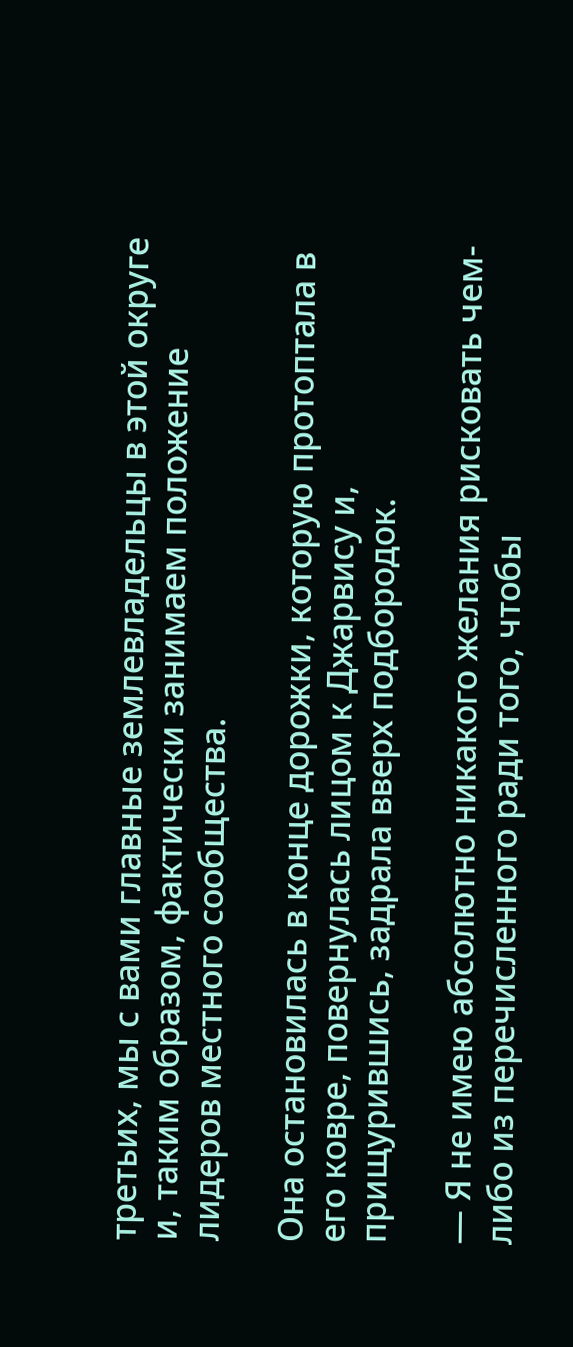третьих, мы с вами главные землевладельцы в этой округе и, таким образом, фактически занимаем положение лидеров местного сообщества.

Она остановилась в конце дорожки, которую протоптала в его ковре, повернулась лицом к Джарвису и, прищурившись, задрала вверх подбородок.

— Я не имею абсолютно никакого желания рисковать чем-либо из перечисленного ради того, чтобы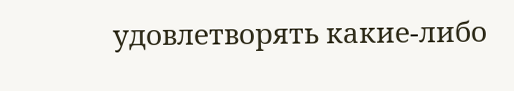удовлетворять какие-либо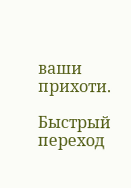ваши прихоти.

Быстрый переход